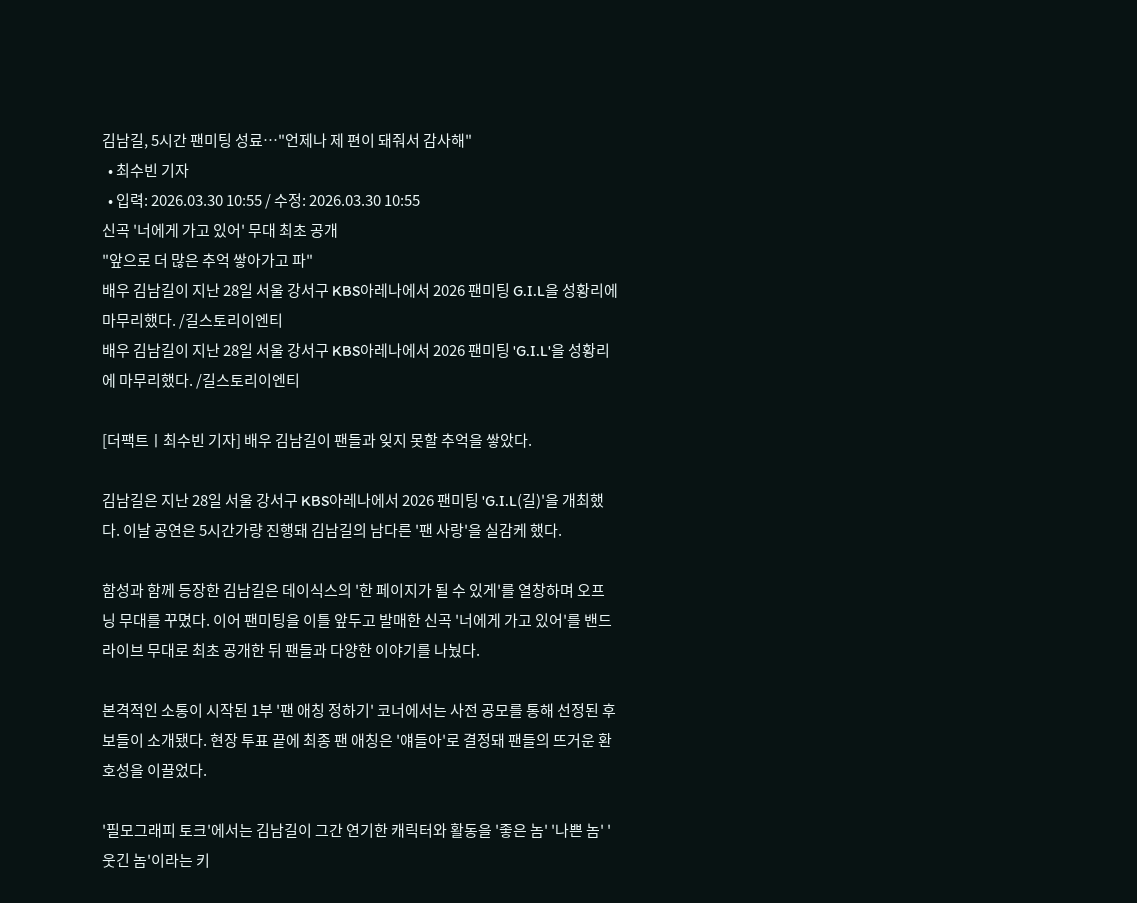김남길, 5시간 팬미팅 성료…"언제나 제 편이 돼줘서 감사해"
  • 최수빈 기자
  • 입력: 2026.03.30 10:55 / 수정: 2026.03.30 10:55
신곡 '너에게 가고 있어' 무대 최초 공개
"앞으로 더 많은 추억 쌓아가고 파"
배우 김남길이 지난 28일 서울 강서구 KBS아레나에서 2026 팬미팅 G.I.L을 성황리에 마무리했다. /길스토리이엔티
배우 김남길이 지난 28일 서울 강서구 KBS아레나에서 2026 팬미팅 'G.I.L'을 성황리에 마무리했다. /길스토리이엔티

[더팩트ㅣ최수빈 기자] 배우 김남길이 팬들과 잊지 못할 추억을 쌓았다.

김남길은 지난 28일 서울 강서구 KBS아레나에서 2026 팬미팅 'G.I.L(길)'을 개최했다. 이날 공연은 5시간가량 진행돼 김남길의 남다른 '팬 사랑'을 실감케 했다.

함성과 함께 등장한 김남길은 데이식스의 '한 페이지가 될 수 있게'를 열창하며 오프닝 무대를 꾸몄다. 이어 팬미팅을 이틀 앞두고 발매한 신곡 '너에게 가고 있어'를 밴드 라이브 무대로 최초 공개한 뒤 팬들과 다양한 이야기를 나눴다.

본격적인 소통이 시작된 1부 '팬 애칭 정하기' 코너에서는 사전 공모를 통해 선정된 후보들이 소개됐다. 현장 투표 끝에 최종 팬 애칭은 '얘들아'로 결정돼 팬들의 뜨거운 환호성을 이끌었다.

'필모그래피 토크'에서는 김남길이 그간 연기한 캐릭터와 활동을 '좋은 놈' '나쁜 놈' '웃긴 놈'이라는 키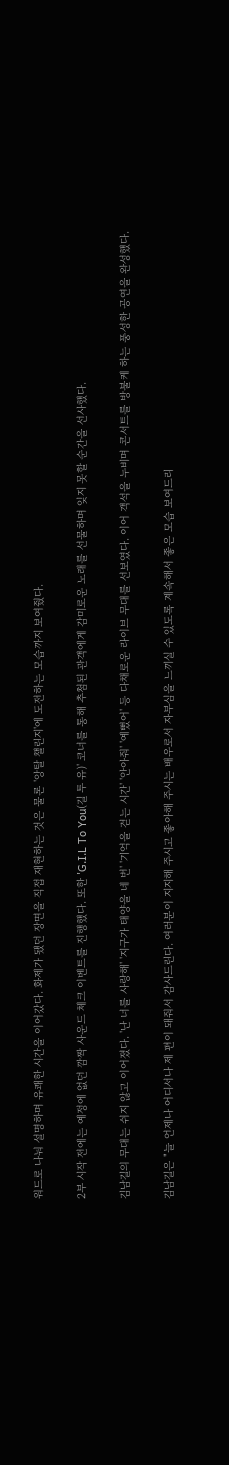워드로 나눠 설명하며 유쾌한 시간을 이어갔다. 화제가 됐던 장면을 직접 재현하는 것은 물론 '앙탈 챌린지'에 도전하는 모습까지 보여줬다.

2부 시작 전에는 예정에 없던 깜짝 사운드 체크 이벤트를 진행했다. 또한 'G.I.L To You(길 투 유)' 코너를 통해 추첨된 관객에게 감미로운 노래를 선물하며 잊지 못할 순간을 선사했다.

김남길의 무대는 쉬지 않고 이어졌다. '난 너를 사랑해' '지구가 태양을 네 번' '기억을 걷는 시간' '안아줘' '예뻤어' 등 다채로운 라이브 무대를 선보였다. 이어 객석을 누비며 콘서트를 방불케 하는 풍성한 공연을 완성했다.

김남길은 "늘 언제나 어디서나 제 편이 돼줘서 감사드린다. 여러분이 지지해 주시고 좋아해 주시는 배우로서 자부심을 느끼실 수 있도록 계속해서 좋은 모습 보여드리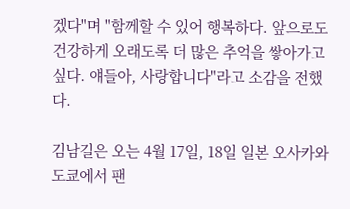겠다"며 "함께할 수 있어 행복하다. 앞으로도 건강하게 오래도록 더 많은 추억을 쌓아가고 싶다. 얘들아, 사랑합니다"라고 소감을 전했다.

김남길은 오는 4월 17일, 18일 일본 오사카와 도쿄에서 팬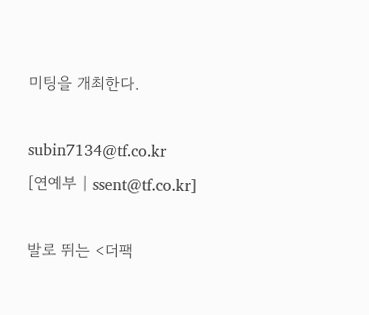미팅을 개최한다.

subin7134@tf.co.kr
[연예부 | ssent@tf.co.kr]

발로 뛰는 <더팩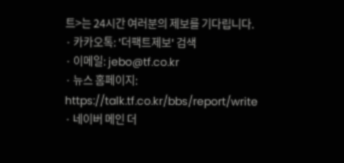트>는 24시간 여러분의 제보를 기다립니다.
· 카카오톡: '더팩트제보' 검색
· 이메일: jebo@tf.co.kr
· 뉴스 홈페이지: https://talk.tf.co.kr/bbs/report/write
· 네이버 메인 더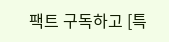팩트 구독하고 [특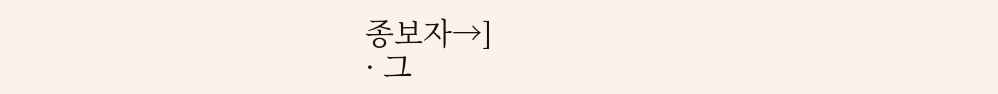종보자→]
· 그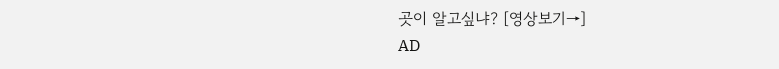곳이 알고싶냐? [영상보기→]
AD